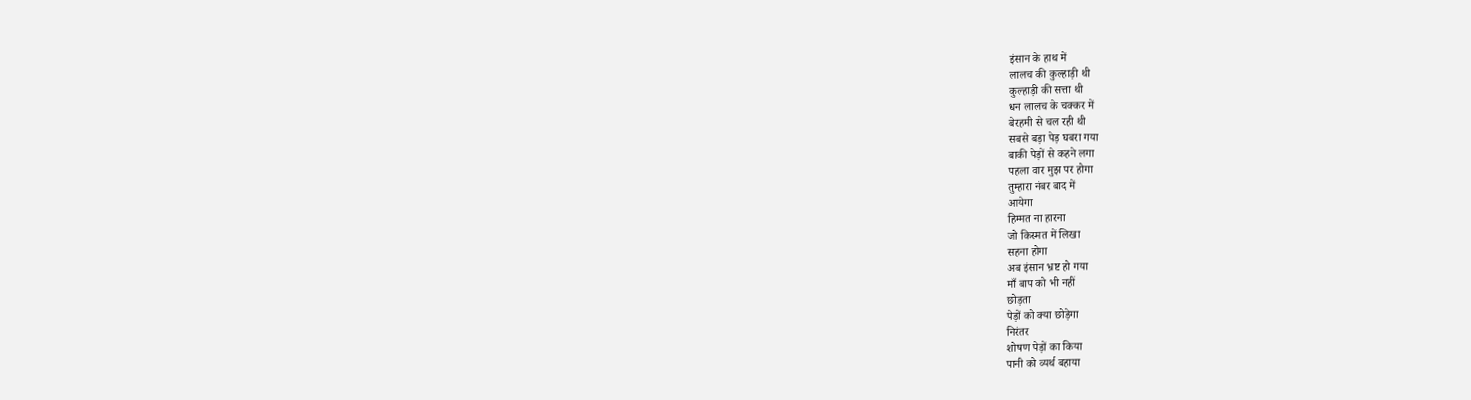इंसान के हाथ में
लालच की कुल्हाड़ी थी
कुल्हाड़ी की सत्ता थी
धन लालच के चक्कर में
बेरहमी से चल रही थी
सबसे बड़ा पेड़ घबरा गया
बाकी पेड़ों से कहने लगा
पहला वार मुझ पर होगा
तुम्हारा नंबर बाद में
आयेगा
हिम्मत ना हारना
जो किस्मत में लिखा
सहना होगा
अब इंसान भ्रष्ट हो गया
माँ बाप को भी नहीं
छोड़ता
पेड़ों को क्या छोड़ेगा
निरंतर
शोषण पेड़ों का किया
पानी को व्यर्थ बहाया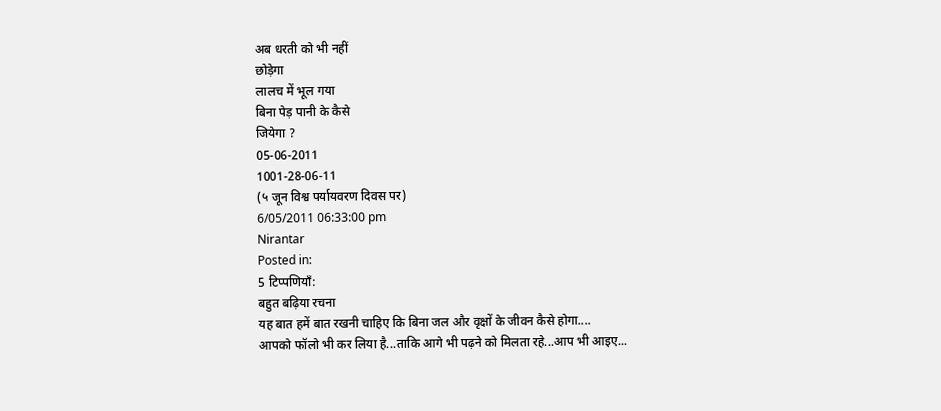अब धरती को भी नहीं
छोड़ेगा
लालच में भूल गया
बिना पेड़ पानी के कैसे
जियेगा ?
05-06-2011
1001-28-06-11
(५ जून विश्व पर्यायवरण दिवस पर)
6/05/2011 06:33:00 pm
Nirantar
Posted in:
5 टिप्पणियाँ:
बहुत बढ़िया रचना
यह बात हमें बात रखनी चाहिए कि बिना जल और वृक्षों के जीवन कैसे होगा....
आपको फॉलो भी कर लिया है...ताकि आगे भी पढ़ने को मिलता रहे...आप भी आइए...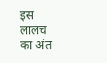इस लालच का अंत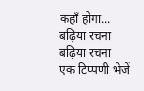कहाँ होगा...
बढ़िया रचना
बढ़िया रचना
एक टिप्पणी भेजें